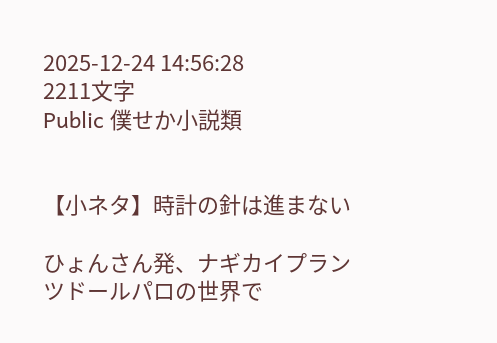2025-12-24 14:56:28
2211文字
Public 僕せか小説類


【小ネタ】時計の針は進まない

ひょんさん発、ナギカイプランツドールパロの世界で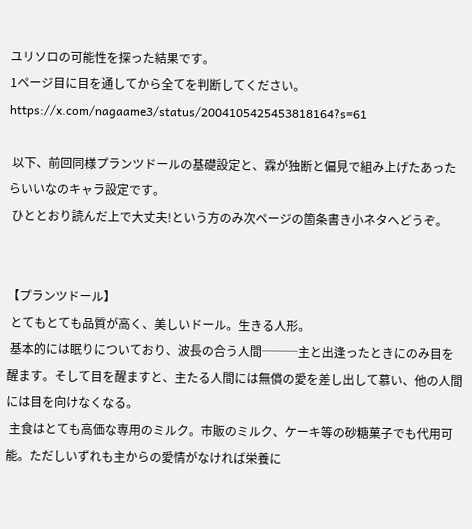ユリソロの可能性を探った結果です。
1ページ目に目を通してから全てを判断してください。
https://x.com/nagaame3/status/2004105425453818164?s=61

 以下、前回同様プランツドールの基礎設定と、霖が独断と偏見で組み上げたあったらいいなのキャラ設定です。
 ひととおり読んだ上で大丈夫!という方のみ次ページの箇条書き小ネタへどうぞ。


【プランツドール】
 とてもとても品質が高く、美しいドール。生きる人形。
 基本的には眠りについており、波長の合う人間───主と出逢ったときにのみ目を醒ます。そして目を醒ますと、主たる人間には無償の愛を差し出して慕い、他の人間には目を向けなくなる。
 主食はとても高価な専用のミルク。市販のミルク、ケーキ等の砂糖菓子でも代用可能。ただしいずれも主からの愛情がなければ栄養に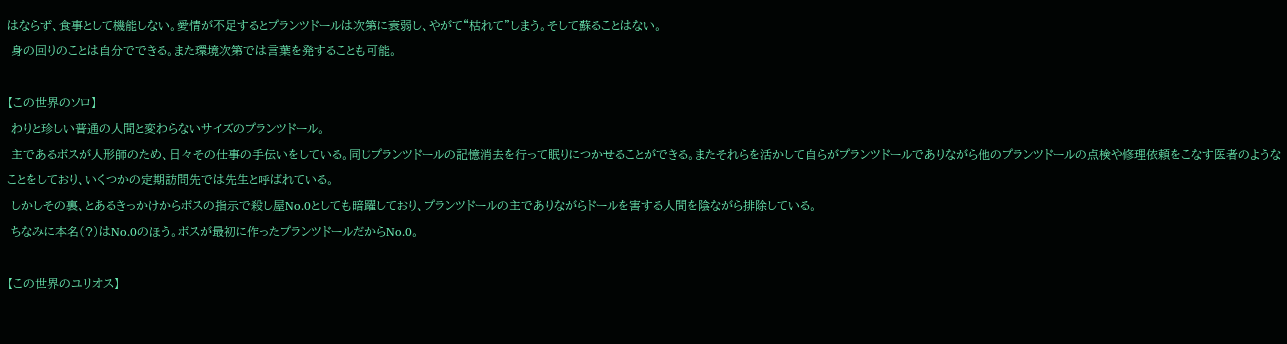はならず、食事として機能しない。愛情が不足するとプランツドールは次第に衰弱し、やがて“枯れて”しまう。そして蘇ることはない。
 身の回りのことは自分でできる。また環境次第では言葉を発することも可能。

【この世界のソロ】
 わりと珍しい普通の人間と変わらないサイズのプランツドール。
 主であるボスが人形師のため、日々その仕事の手伝いをしている。同じプランツドールの記憶消去を行って眠りにつかせることができる。またそれらを活かして自らがプランツドールでありながら他のプランツドールの点検や修理依頼をこなす医者のようなことをしており、いくつかの定期訪問先では先生と呼ばれている。
 しかしその裏、とあるきっかけからボスの指示で殺し屋No.0としても暗躍しており、プランツドールの主でありながらドールを害する人間を陰ながら排除している。
 ちなみに本名(?)はNo.0のほう。ボスが最初に作ったプランツドールだからNo.0。

【この世界のユリオス】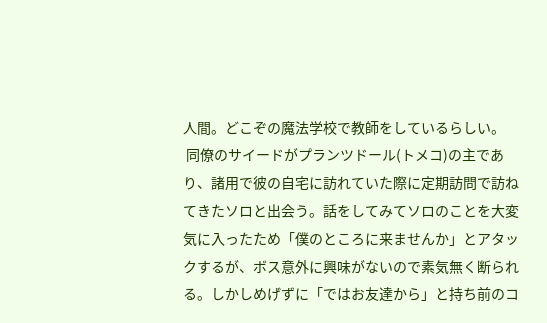人間。どこぞの魔法学校で教師をしているらしい。
 同僚のサイードがプランツドール(トメコ)の主であり、諸用で彼の自宅に訪れていた際に定期訪問で訪ねてきたソロと出会う。話をしてみてソロのことを大変気に入ったため「僕のところに来ませんか」とアタックするが、ボス意外に興味がないので素気無く断られる。しかしめげずに「ではお友達から」と持ち前のコ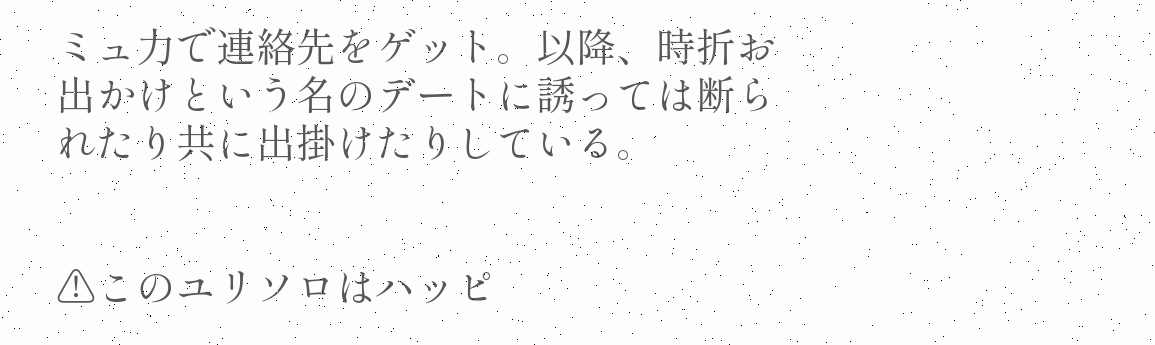ミュ力で連絡先をゲット。以降、時折お出かけという名のデートに誘っては断られたり共に出掛けたりしている。


⚠このユリソロはハッピ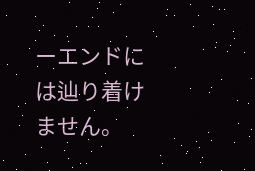ーエンドには辿り着けません。